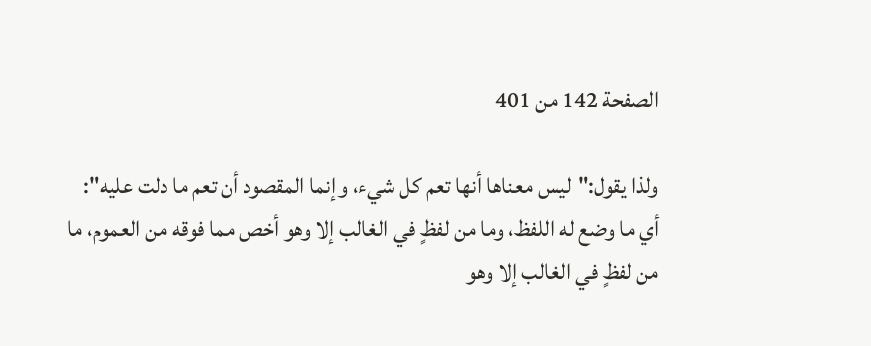الصفحة 142 من 401

ولذا يقول:"ليس معناها أنها تعم كل شيء، وإنما المقصود أن تعم ما دلت عليه": أي ما وضع له اللفظ، وما من لفظٍ في الغالب إلا وهو أخص مما فوقه من العموم، ما من لفظٍ في الغالب إلا وهو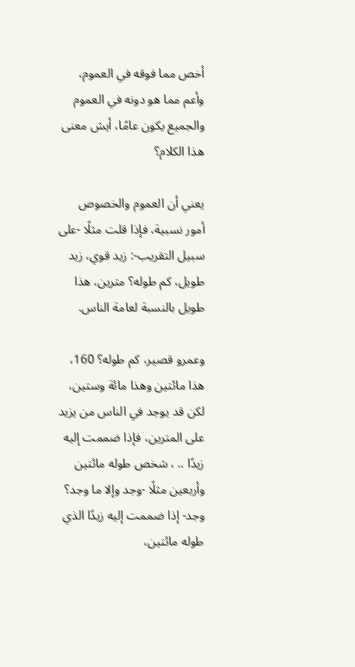أخص مما فوقه في العموم، وأعم مما هو دونه في العموم والجميع يكون عامًا، أيش معنى هذا الكلام؟

يعني أن العموم والخصوص أمور نسبية، فإذا قلت مثلًا -على سبيل التقريب-: زيد قوي، زيد طويل، كم طوله؟ مترين، هذا طويل بالنسبة لعامة الناس.

وعمرو قصير، كم طوله؟ 160، هذا مائتين وهذا مائة وستين، لكن قد يوجد في الناس من يزيد على المترين، فإذا ضممت إليه زيدًا .. ، شخص طوله مائتين وأربعين مثلًا -وجد وإلا ما وجد؟ وجد- إذا ضممت إليه زيدًا الذي طوله مائتين،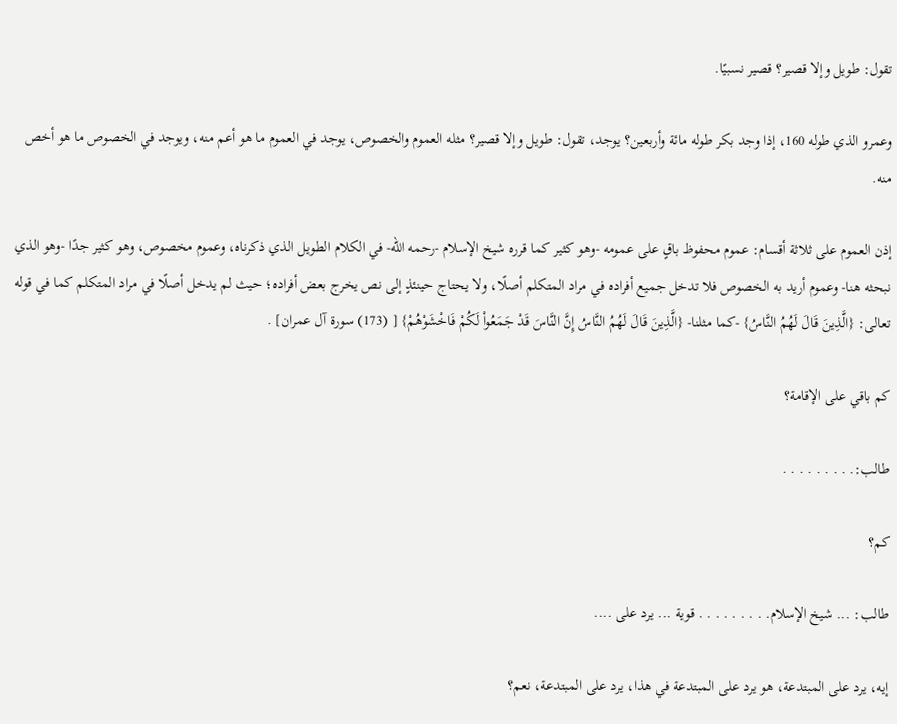تقول: طويل وإلا قصير؟ قصير نسبيًا.

وعمرو الذي طوله 160، إذا وجد بكر طوله مائة وأربعين؟ يوجد، تقول: طويل وإلا قصير؟ مثله العموم والخصوص، يوجد في العموم ما هو أعم منه، ويوجد في الخصوص ما هو أخص منه.

إذن العموم على ثلاثة أقسام: عموم محفوظ باقٍ على عمومه -وهو كثير كما قرره شيخ الإسلام -رحمه الله- في الكلام الطويل الذي ذكرناه، وعموم مخصوص، وهو كثير جدًا -وهو الذي نبحثه هنا- وعموم أريد به الخصوص فلا تدخل جميع أفراده في مراد المتكلم أصلًا، ولا يحتاج حينئذٍ إلى نص يخرج بعض أفراده؛ حيث لم يدخل أصلًا في مراد المتكلم كما في قوله تعالى: {الَّذِينَ قَالَ لَهُمُ النَّاسُ} -كما مثلنا- {الَّذِينَ قَالَ لَهُمُ النَّاسُ إِنَّ النَّاسَ قَدْ جَمَعُواْ لَكُمْ فَاخْشَوْهُمْ} [ (173) سورة آل عمران] .

كم باقي على الإقامة؟

طالب:. . . . . . . . .

كم؟

طالب: ... شيخ الإسلام. . . . . . . . . قوية ... يرد على ....

إيه، يرد على المبتدعة، هو يرد على المبتدعة في هذا، يرد على المبتدعة، نعم؟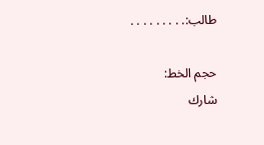طالب:. . . . . . . . .

حجم الخط:
شارك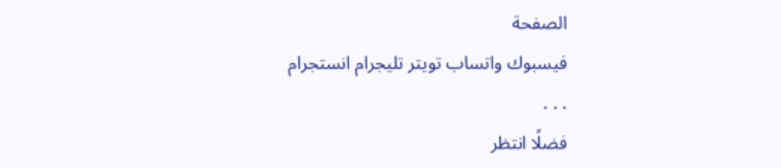الصفحة
فيسبوك واتساب تويتر تليجرام انستجرام
. . .
فضلًا انتظر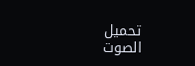تحميل الصوت